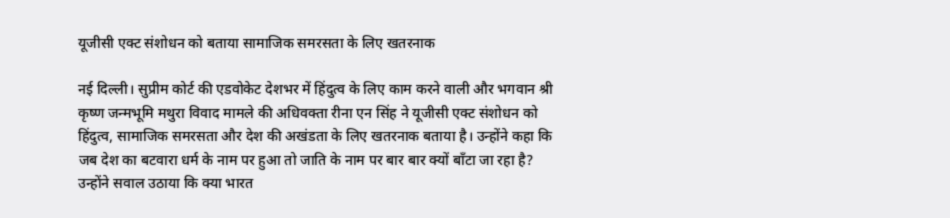यूजीसी एक्ट संशोधन को बताया सामाजिक समरसता के लिए खतरनाक

नई दिल्ली। सुप्रीम कोर्ट की एडवोकेट देशभर में हिंदुत्व के लिए काम करने वाली और भगवान श्री कृष्ण जन्मभूमि मथुरा विवाद मामले की अधिवक्ता रीना एन सिंह ने यूजीसी एक्ट संशोधन को हिंदुत्व, सामाजिक समरसता और देश की अखंडता के लिए खतरनाक बताया है। उन्होंने कहा कि जब देश का बटवारा धर्म के नाम पर हुआ तो जाति के नाम पर बार बार क्यों बाँटा जा रहा है? उन्होंने सवाल उठाया कि क्या भारत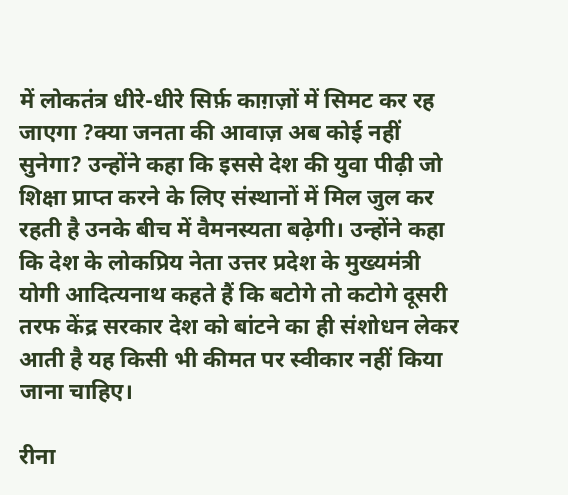में लोकतंत्र धीरे-धीरे सिर्फ़ काग़ज़ों में सिमट कर रह जाएगा ?क्या जनता की आवाज़ अब कोई नहीं सुनेगा? उन्होंने कहा कि इससे देश की युवा पीढ़ी जो शिक्षा प्राप्त करने के लिए संस्थानों में मिल जुल कर रहती है उनके बीच में वैमनस्यता बढ़ेगी। उन्होंने कहा कि देश के लोकप्रिय नेता उत्तर प्रदेश के मुख्यमंत्री योगी आदित्यनाथ कहते हैं कि बटोगे तो कटोगे दूसरी तरफ केंद्र सरकार देश को बांटने का ही संशोधन लेकर आती है यह किसी भी कीमत पर स्वीकार नहीं किया जाना चाहिए।

रीना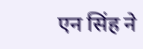एन सिंह ने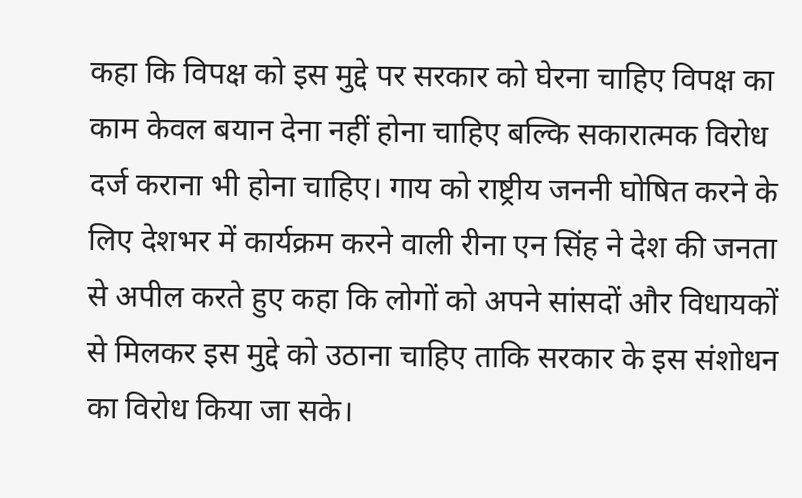कहा कि विपक्ष को इस मुद्दे पर सरकार को घेरना चाहिए विपक्ष का काम केवल बयान देना नहीं होना चाहिए बल्कि सकारात्मक विरोध दर्ज कराना भी होना चाहिए। गाय को राष्ट्रीय जननी घोषित करने के लिए देशभर में कार्यक्रम करने वाली रीना एन सिंह ने देश की जनता से अपील करते हुए कहा कि लोगों को अपने सांसदों और विधायकों से मिलकर इस मुद्दे को उठाना चाहिए ताकि सरकार के इस संशोधन का विरोध किया जा सके।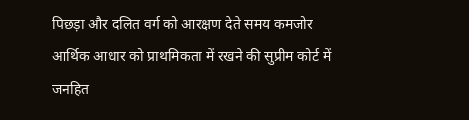पिछड़ा और दलित वर्ग को आरक्षण देते समय कमजोर आर्थिक आधार को प्राथमिकता में रखने की सुप्रीम कोर्ट में जनहित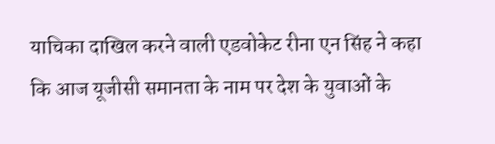याचिका दाखिल करने वाली एडवोकेट रीना एन सिंह ने कहा कि आज यूजीसी समानता के नाम पर देश के युवाओं के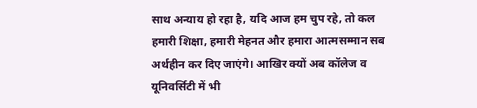साथ अन्याय हो रहा है, यदि आज हम चुप रहे, तो कल हमारी शिक्षा, हमारी मेहनत और हमारा आत्मसम्मान सब अर्थहीन कर दिए जाएंगे। आखिर क्यों अब कॉलेज व यूनिवर्सिटी में भी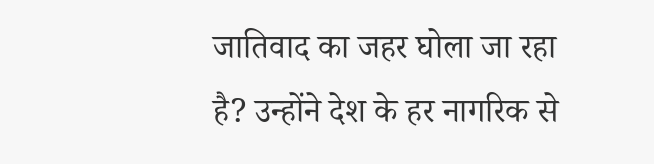जातिवाद का जहर घोला जा रहा है? उन्होंने देश के हर नागरिक से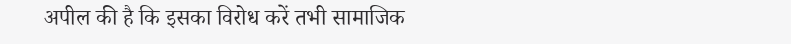अपील की है कि इसका विरोध करें तभी सामाजिक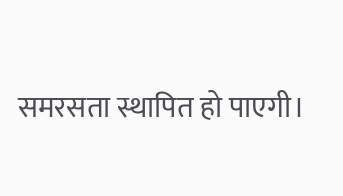समरसता स्थापित हो पाएगी।